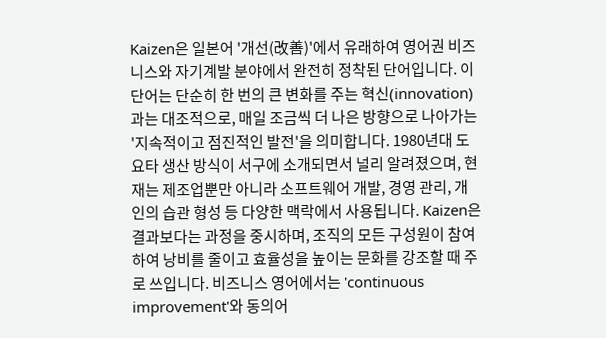Kaizen은 일본어 '개선(改善)'에서 유래하여 영어권 비즈니스와 자기계발 분야에서 완전히 정착된 단어입니다. 이 단어는 단순히 한 번의 큰 변화를 주는 혁신(innovation)과는 대조적으로, 매일 조금씩 더 나은 방향으로 나아가는 '지속적이고 점진적인 발전'을 의미합니다. 1980년대 도요타 생산 방식이 서구에 소개되면서 널리 알려졌으며, 현재는 제조업뿐만 아니라 소프트웨어 개발, 경영 관리, 개인의 습관 형성 등 다양한 맥락에서 사용됩니다. Kaizen은 결과보다는 과정을 중시하며, 조직의 모든 구성원이 참여하여 낭비를 줄이고 효율성을 높이는 문화를 강조할 때 주로 쓰입니다. 비즈니스 영어에서는 'continuous improvement'와 동의어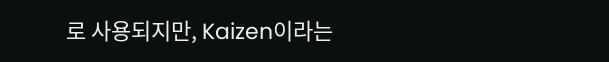로 사용되지만, Kaizen이라는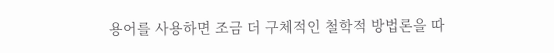용어를 사용하면 조금 더 구체적인 철학적 방법론을 따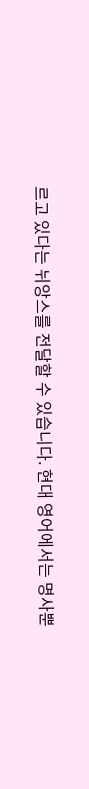르고 있다는 뉘앙스를 전달할 수 있습니다. 현대 영어에서는 명사뿐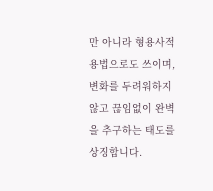만 아니라 형용사적 용법으로도 쓰이며, 변화를 두려워하지 않고 끊임없이 완벽을 추구하는 태도를 상징합니다.